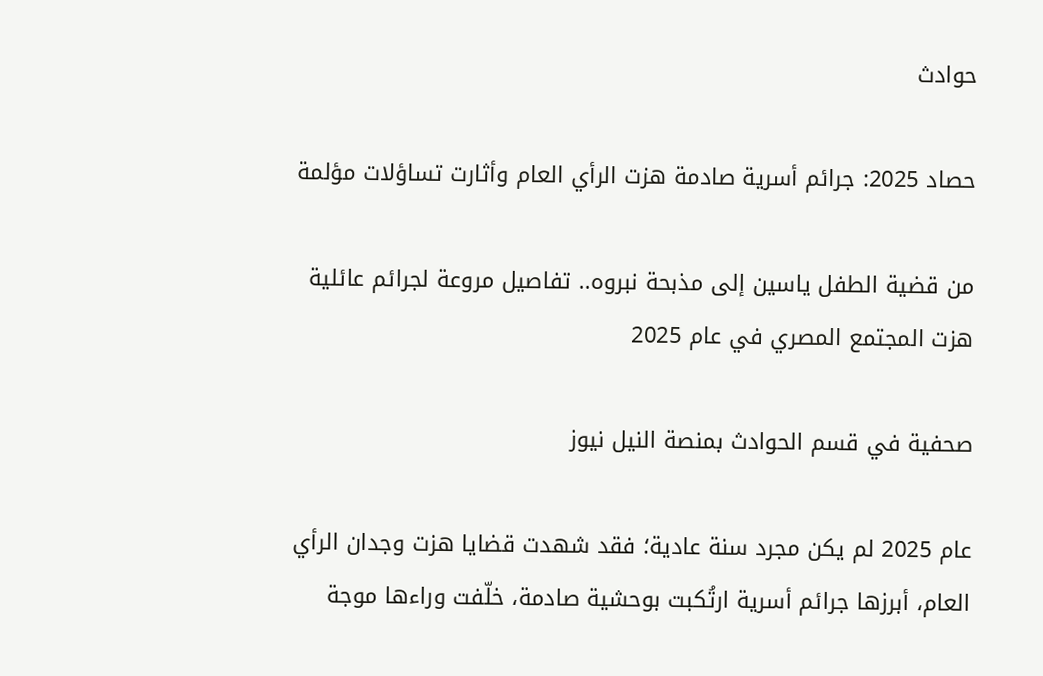حوادث

حصاد 2025: جرائم أسرية صادمة هزت الرأي العام وأثارت تساؤلات مؤلمة

من قضية الطفل ياسين إلى مذبحة نبروه.. تفاصيل مروعة لجرائم عائلية هزت المجتمع المصري في عام 2025

صحفية في قسم الحوادث بمنصة النيل نيوز

عام 2025 لم يكن مجرد سنة عادية؛ فقد شهدت قضايا هزت وجدان الرأي العام، أبرزها جرائم أسرية ارتُكبت بوحشية صادمة، خلّفت وراءها موجة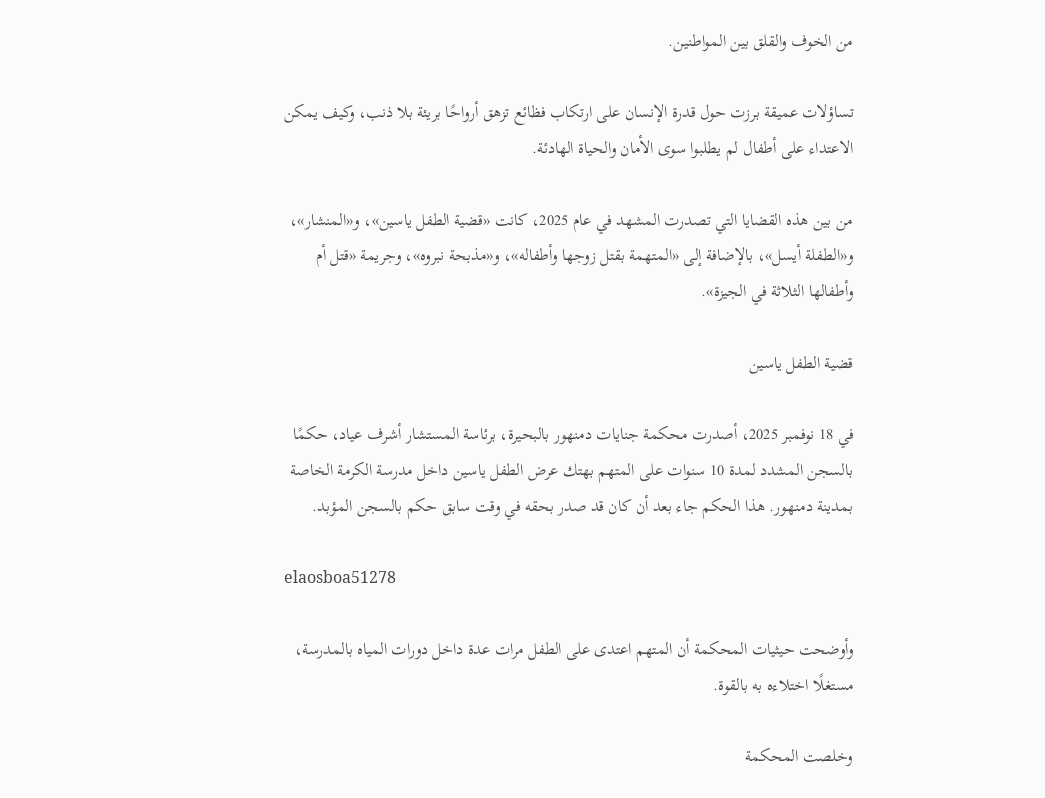من الخوف والقلق بين المواطنين.

تساؤلات عميقة برزت حول قدرة الإنسان على ارتكاب فظائع تزهق أرواحًا بريئة بلا ذنب، وكيف يمكن الاعتداء على أطفال لم يطلبوا سوى الأمان والحياة الهادئة.

من بين هذه القضايا التي تصدرت المشهد في عام 2025، كانت «قضية الطفل ياسين»، و«المنشار»، و«الطفلة أيسل»، بالإضافة إلى «المتهمة بقتل زوجها وأطفاله»، و«مذبحة نبروه»، وجريمة «قتل أم وأطفالها الثلاثة في الجيزة».

قضية الطفل ياسين

في 18 نوفمبر 2025، أصدرت محكمة جنايات دمنهور بالبحيرة، برئاسة المستشار أشرف عياد، حكمًا بالسجن المشدد لمدة 10 سنوات على المتهم بهتك عرض الطفل ياسين داخل مدرسة الكرمة الخاصة بمدينة دمنهور. هذا الحكم جاء بعد أن كان قد صدر بحقه في وقت سابق حكم بالسجن المؤبد.

elaosboa51278

وأوضحت حيثيات المحكمة أن المتهم اعتدى على الطفل مرات عدة داخل دورات المياه بالمدرسة، مستغلًا اختلاءه به بالقوة.

وخلصت المحكمة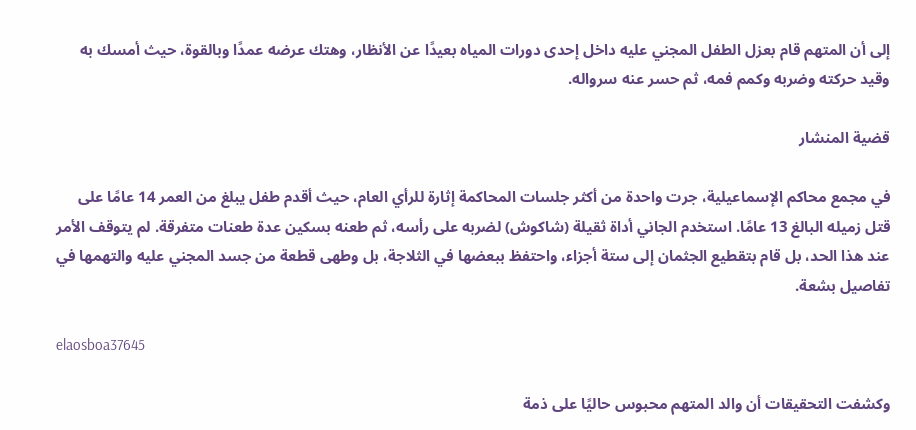إلى أن المتهم قام بعزل الطفل المجني عليه داخل إحدى دورات المياه بعيدًا عن الأنظار، وهتك عرضه عمدًا وبالقوة، حيث أمسك به وقيد حركته وضربه وكمم فمه، ثم حسر عنه سرواله.

قضية المنشار

في مجمع محاكم الإسماعيلية، جرت واحدة من أكثر جلسات المحاكمة إثارة للرأي العام، حيث أقدم طفل يبلغ من العمر 14 عامًا على قتل زميله البالغ 13 عامًا. استخدم الجاني أداة ثقيلة (شاكوش) لضربه على رأسه، ثم طعنه بسكين عدة طعنات متفرقة. لم يتوقف الأمر عند هذا الحد، بل قام بتقطيع الجثمان إلى ستة أجزاء، واحتفظ ببعضها في الثلاجة، بل وطهى قطعة من جسد المجني عليه والتهمها في تفاصيل بشعة.

elaosboa37645

وكشفت التحقيقات أن والد المتهم محبوس حاليًا على ذمة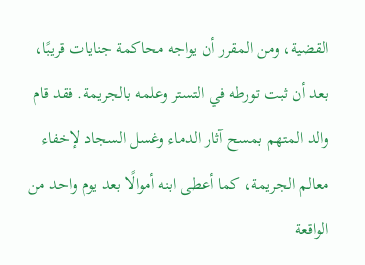القضية، ومن المقرر أن يواجه محاكمة جنايات قريبًا، بعد أن ثبت تورطه في التستر وعلمه بالجريمة. فقد قام والد المتهم بمسح آثار الدماء وغسل السجاد لإخفاء معالم الجريمة، كما أعطى ابنه أموالًا بعد يوم واحد من الواقعة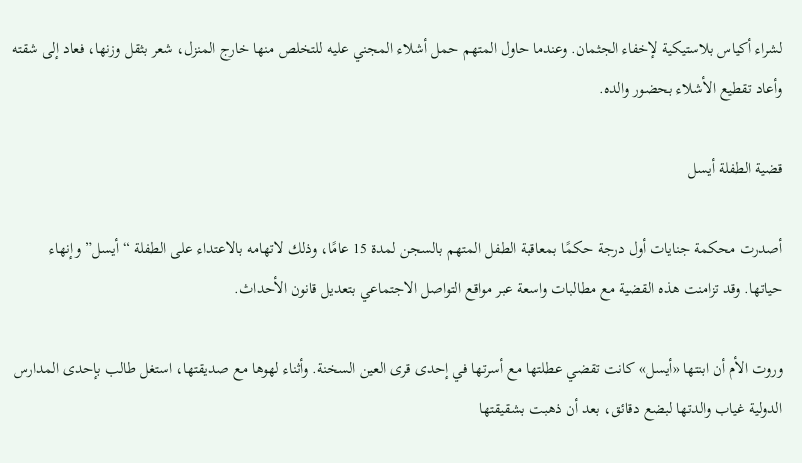لشراء أكياس بلاستيكية لإخفاء الجثمان. وعندما حاول المتهم حمل أشلاء المجني عليه للتخلص منها خارج المنزل، شعر بثقل وزنها، فعاد إلى شقته وأعاد تقطيع الأشلاء بحضور والده.

قضية الطفلة أيسل

أصدرت محكمة جنايات أول درجة حكمًا بمعاقبة الطفل المتهم بالسجن لمدة 15 عامًا، وذلك لاتهامه بالاعتداء على الطفلة “أيسل” وإنهاء حياتها. وقد تزامنت هذه القضية مع مطالبات واسعة عبر مواقع التواصل الاجتماعي بتعديل قانون الأحداث.

وروت الأم أن ابنتها «أيسل» كانت تقضي عطلتها مع أسرتها في إحدى قرى العين السخنة. وأثناء لهوها مع صديقتها، استغل طالب بإحدى المدارس الدولية غياب والدتها لبضع دقائق، بعد أن ذهبت بشقيقتها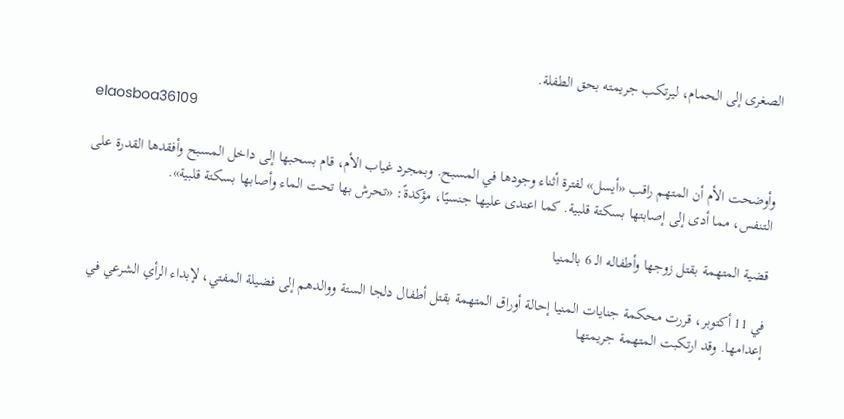الصغرى إلى الحمام، ليرتكب جريمته بحق الطفلة.

elaosboa36109

وأوضحت الأم أن المتهم راقب «أيسل» لفترة أثناء وجودها في المسبح. وبمجرد غياب الأم، قام بسحبها إلى داخل المسبح وأفقدها القدرة على التنفس، مما أدى إلى إصابتها بسكتة قلبية. كما اعتدى عليها جنسيًا، مؤكدةً: «تحرش بها تحت الماء وأصابها بسكتة قلبية».

قضية المتهمة بقتل زوجها وأطفاله الـ 6 بالمنيا

في 11 أكتوبر، قررت محكمة جنايات المنيا إحالة أوراق المتهمة بقتل أطفال دلجا الستة ووالدهم إلى فضيلة المفتي، لإبداء الرأي الشرعي في إعدامها. وقد ارتكبت المتهمة جريمتها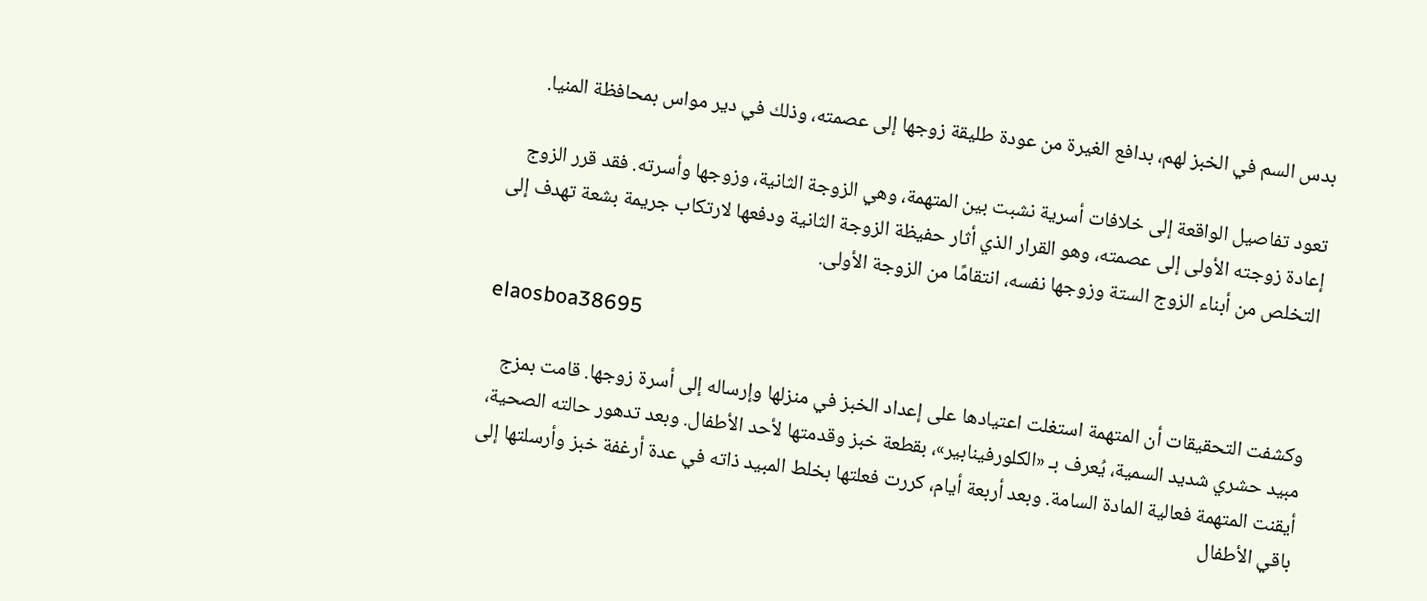بدس السم في الخبز لهم، بدافع الغيرة من عودة طليقة زوجها إلى عصمته، وذلك في دير مواس بمحافظة المنيا.

تعود تفاصيل الواقعة إلى خلافات أسرية نشبت بين المتهمة، وهي الزوجة الثانية، وزوجها وأسرته. فقد قرر الزوج إعادة زوجته الأولى إلى عصمته، وهو القرار الذي أثار حفيظة الزوجة الثانية ودفعها لارتكاب جريمة بشعة تهدف إلى التخلص من أبناء الزوج الستة وزوجها نفسه، انتقامًا من الزوجة الأولى.

elaosboa38695

وكشفت التحقيقات أن المتهمة استغلت اعتيادها على إعداد الخبز في منزلها وإرساله إلى أسرة زوجها. قامت بمزج مبيد حشري شديد السمية، يُعرف بـ «الكلورفينابير»، بقطعة خبز وقدمتها لأحد الأطفال. وبعد تدهور حالته الصحية، أيقنت المتهمة فعالية المادة السامة. وبعد أربعة أيام، كررت فعلتها بخلط المبيد ذاته في عدة أرغفة خبز وأرسلتها إلى باقي الأطفال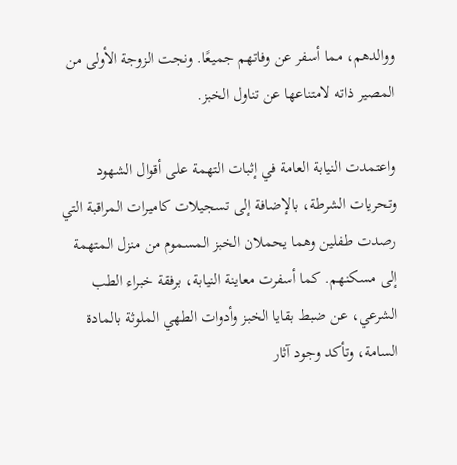ووالدهم، مما أسفر عن وفاتهم جميعًا. ونجت الزوجة الأولى من المصير ذاته لامتناعها عن تناول الخبز.

واعتمدت النيابة العامة في إثبات التهمة على أقوال الشهود وتحريات الشرطة، بالإضافة إلى تسجيلات كاميرات المراقبة التي رصدت طفلين وهما يحملان الخبز المسموم من منزل المتهمة إلى مسكنهم. كما أسفرت معاينة النيابة، برفقة خبراء الطب الشرعي، عن ضبط بقايا الخبز وأدوات الطهي الملوثة بالمادة السامة، وتأكد وجود آثار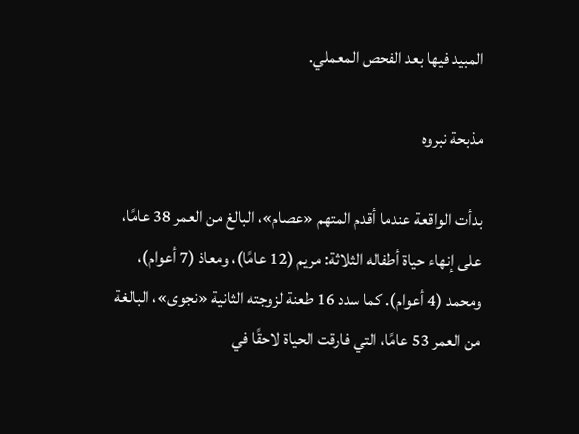المبيد فيها بعد الفحص المعملي.

مذبحة نبروه

بدأت الواقعة عندما أقدم المتهم «عصام»، البالغ من العمر 38 عامًا، على إنهاء حياة أطفاله الثلاثة: مريم (12 عامًا)، ومعاذ (7 أعوام)، ومحمد (4 أعوام). كما سدد 16 طعنة لزوجته الثانية «نجوى»، البالغة من العمر 53 عامًا، التي فارقت الحياة لاحقًا في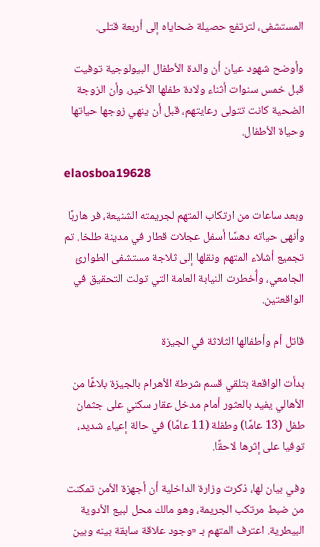المستشفى، لترتفع حصيلة ضحاياه إلى أربعة قتلى.

وأوضح شهود عيان أن والدة الأطفال البيولوجية توفيت قبل خمس سنوات أثناء ولادة طفلها الأخير، وأن الزوجة الضحية كانت تتولى رعايتهم، قبل أن ينهي زوجها حياتها وحياة الأطفال.

elaosboa19628

وبعد ساعات من ارتكاب المتهم لجريمته الشنيعة، فر هاربًا وأنهى حياته دهسًا أسفل عجلات قطار في مدينة طلخا. تم تجميع أشلاء المتهم ونقلها إلى ثلاجة مستشفى الطوارئ الجامعي، وأُخطرت النيابة العامة التي تولت التحقيق في الواقعتين.

قاتل أم وأطفالها الثلاثة في الجيزة

بدأت الواقعة بتلقي قسم شرطة الأهرام بالجيزة بلاغًا من الأهالي يفيد بالعثور أمام مدخل عقار سكني على جثمان طفل (13 عامًا) وطفلة (11 عامًا) في حالة إعياء شديد، توفيا على إثرها لاحقًا.

وفي بيان لها، ذكرت وزارة الداخلية أن أجهزة الأمن تمكنت من ضبط مرتكب الجريمة، وهو مالك محل لبيع الأدوية البيطرية. اعترف المتهم بـ «وجود علاقة سابقة بينه وبين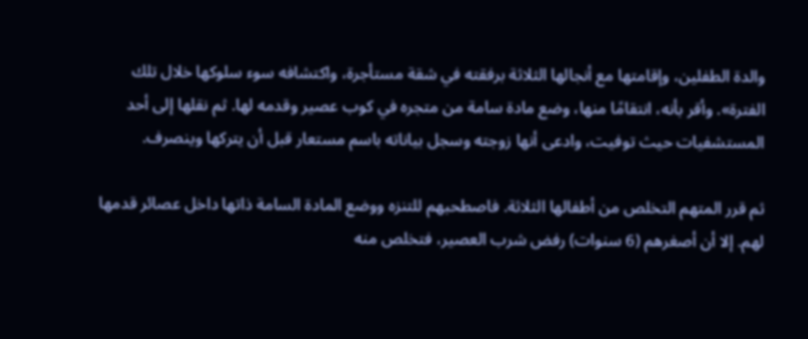والدة الطفلين، وإقامتها مع أنجالها الثلاثة برفقته في شقة مستأجرة، واكتشافه سوء سلوكها خلال تلك الفترة». وأقر بأنه، انتقامًا منها، وضع مادة سامة من متجره في كوب عصير وقدمه لها. ثم نقلها إلى أحد المستشفيات حيث توفيت، وادعى أنها زوجته وسجل بياناته باسم مستعار قبل أن يتركها وينصرف.

ثم قرر المتهم التخلص من أطفالها الثلاثة. فاصطحبهم للتنزه ووضع المادة السامة ذاتها داخل عصائر قدمها لهم. إلا أن أصغرهم (6 سنوات) رفض شرب العصير، فتخلص منه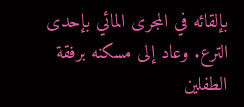بإلقائه في المجرى المائي بإحدى الترع. وعاد إلى مسكنه برفقة الطفلين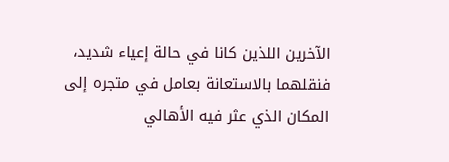الآخرين اللذين كانا في حالة إعياء شديد، فنقلهما بالاستعانة بعامل في متجره إلى المكان الذي عثر فيه الأهالي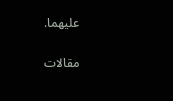عليهما.

مقالات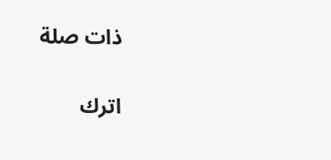ذات صلة

اترك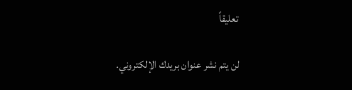تعليقاً

لن يتم نشر عنوان بريدك الإلكتروني.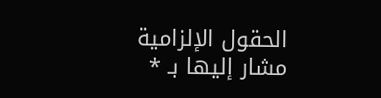الحقول الإلزامية مشار إليها بـ *